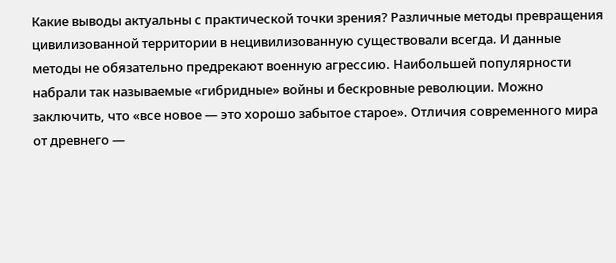Какие выводы актуальны с практической точки зрения? Различные методы превращения цивилизованной территории в нецивилизованную существовали всегда. И данные методы не обязательно предрекают военную агрессию. Наибольшей популярности набрали так называемые «гибридные» войны и бескровные революции. Можно заключить, что «все новое — это хорошо забытое старое». Отличия современного мира от древнего —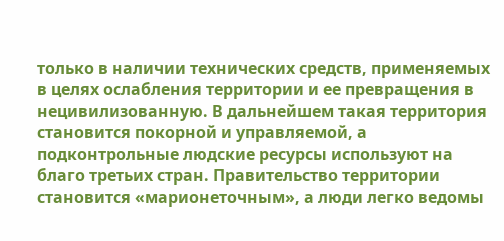только в наличии технических средств, применяемых в целях ослабления территории и ее превращения в нецивилизованную. В дальнейшем такая территория становится покорной и управляемой, а подконтрольные людские ресурсы используют на благо третьих стран. Правительство территории становится «марионеточным», а люди легко ведомы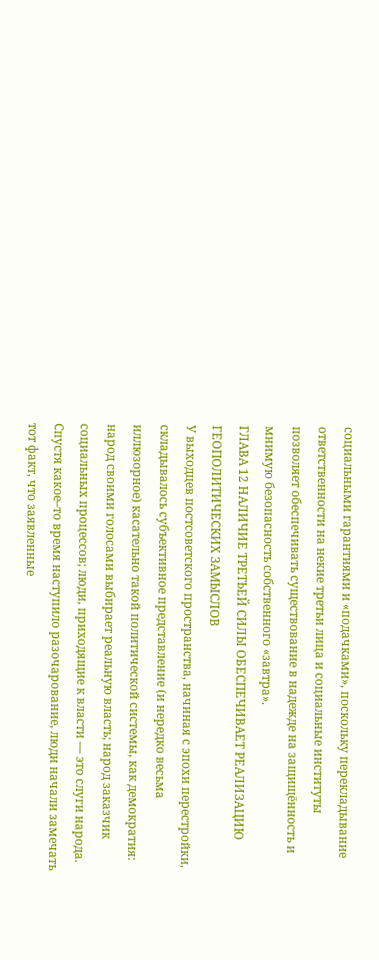социальными гарантиями и «подачками», поскольку перекладывание ответственности на некие третьи лица и социальные институты позволяет обеспечивать существование в надежде на защищённость и мнимую безопасность собственного «завтра».
ГЛАВА 12 НАЛИЧИЕ ТРЕТЬЕЙ СИЛЫ ОБЕСПЕЧИВАЕТ РЕАЛИЗАЦИЮ ГЕОПОЛИТИЧЕСКИХ ЗАМЫСЛОВ
У выходцев постсоветского пространства, начиная с эпохи перестройки, складывалось субъективное представление (и нередко весьма иллюзорное) касательно такой политической системы, как демократия: народ своими голосами выбирает реальную власть; народ заказчик социальных процессов; люди, приходящие к власти — это слуги народа. Спустя какое–то время наступило разочарование, люди начали замечать тот факт, что заявленные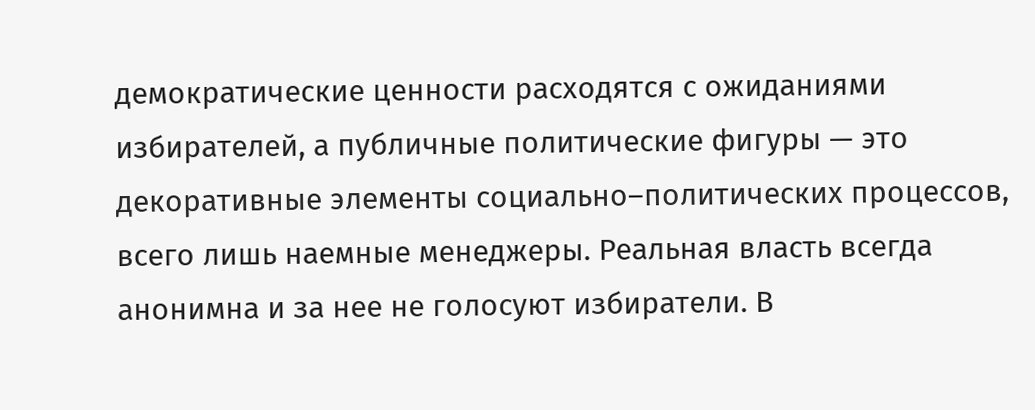демократические ценности расходятся с ожиданиями избирателей, а публичные политические фигуры — это декоративные элементы социально–политических процессов, всего лишь наемные менеджеры. Реальная власть всегда анонимна и за нее не голосуют избиратели. В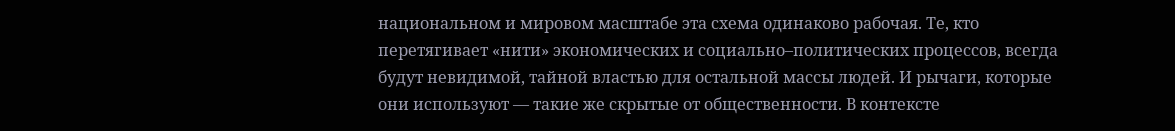национальном и мировом масштабе эта схема одинаково рабочая. Те, кто перетягивает «нити» экономических и социально–политических процессов, всегда будут невидимой, тайной властью для остальной массы людей. И рычаги, которые они используют — такие же скрытые от общественности. В контексте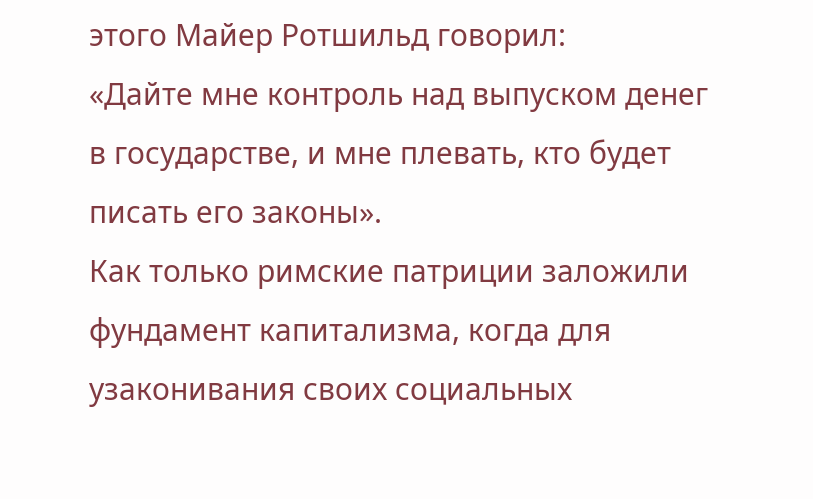этого Майер Ротшильд говорил:
«Дайте мне контроль над выпуском денег в государстве, и мне плевать, кто будет писать его законы».
Как только римские патриции заложили фундамент капитализма, когда для узаконивания своих социальных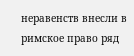неравенств внесли в римское право ряд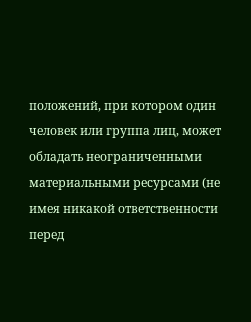положений, при котором один человек или группа лиц, может обладать неограниченными материальными ресурсами (не имея никакой ответственности перед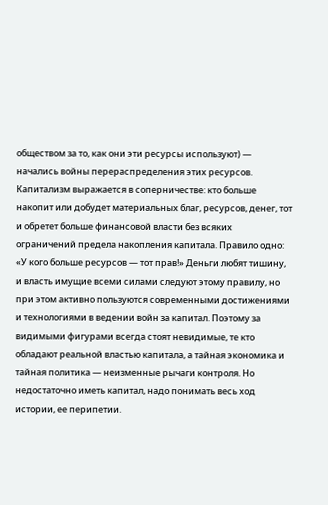обществом за то, как они эти ресурсы используют) — начались войны перераспределения этих ресурсов.
Капитализм выражается в соперничестве: кто больше накопит или добудет материальных благ, ресурсов, денег, тот и обретет больше финансовой власти без всяких ограничений предела накопления капитала. Правило одно: «У кого больше ресурсов — тот прав!» Деньги любят тишину, и власть имущие всеми силами следуют этому правилу, но при этом активно пользуются современными достижениями и технологиями в ведении войн за капитал. Поэтому за видимыми фигурами всегда стоят невидимые, те кто обладают реальной властью капитала, а тайная экономика и тайная политика — неизменные рычаги контроля. Но недостаточно иметь капитал, надо понимать весь ход истории, ее перипетии.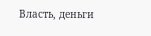Власть, деньги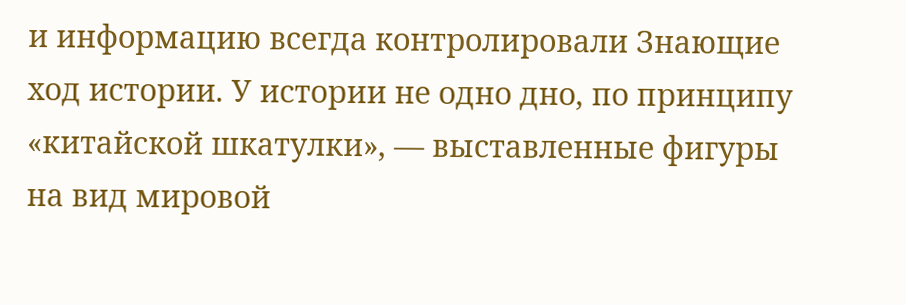и информацию всегда контролировали Знающие ход истории. У истории не одно дно, по принципу «китайской шкатулки», — выставленные фигуры на вид мировой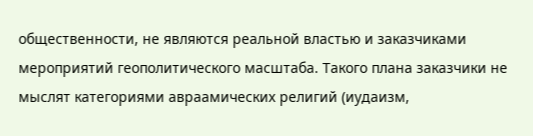общественности, не являются реальной властью и заказчиками мероприятий геополитического масштаба. Такого плана заказчики не мыслят категориями авраамических религий (иудаизм,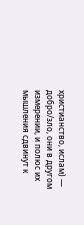христианство, ислам) — добро/зло, они в другом измерении, и полюс их мышления сдвинут к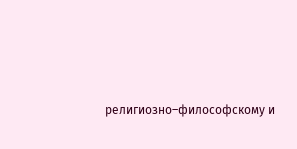религиозно–философскому и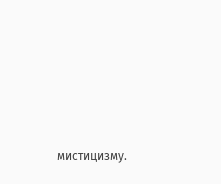мистицизму.